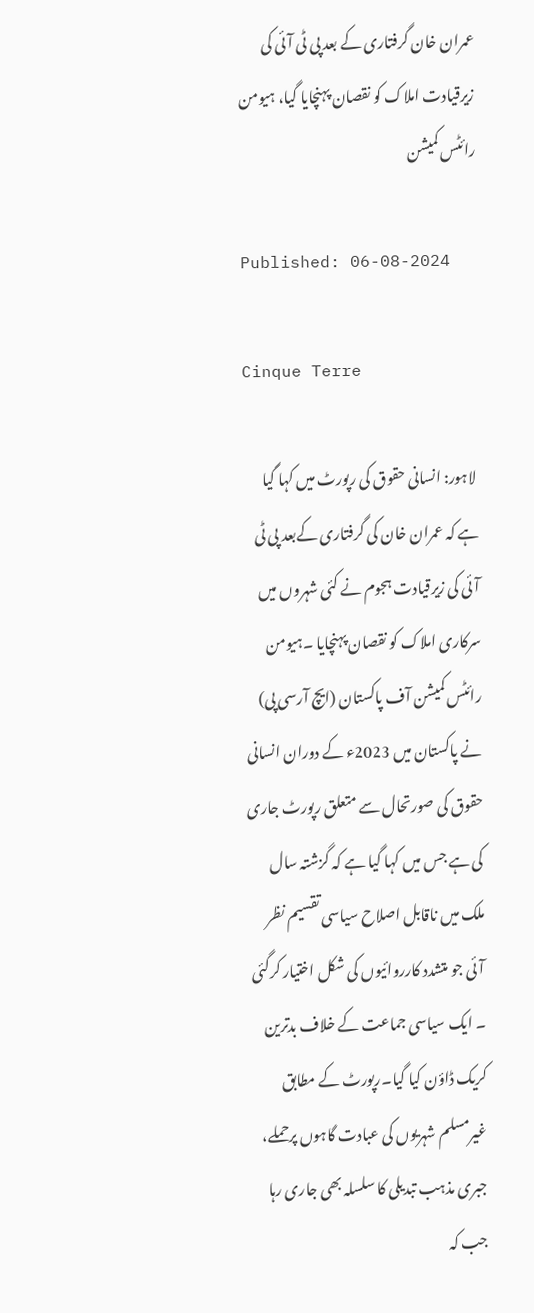عمران خان گرفتاری کے بعد پی ٹی آئی کی زیرقیادت املاک کو نقصان پہنچایا گیا، ہیومن رائٹس کمیشن

Published: 06-08-2024

Cinque Terre

 لاہور: انسانی حقوق کی رپورٹ میں کہا گیا ہے کہ عمران خان کی گرفتاری کےبعد پی ٹی آئی کی زیرقیادت ہجوم نے کئی شہروں میں سرکاری املاک کو نقصان پہنچایا ۔ہیومن رائٹس کمیشن آف پاکستان (ایچ آرسی پی) نے پاکستان میں 2023ء کے دوران انسانی حقوق کی صورتحال سے متعلق رپورٹ جاری کی ہے جس میں کہا گیا ہے کہ گزشتہ سال ملک میں ناقابل اصلاح سیاسی تقسیم نظر آئی جو متشدد کارروائیوں کی شکل اختیار کرگئی ۔ ایک سیاسی جماعت کے خلاف بدترین کریک ڈاؤن کیا گیا۔رپورٹ کے مطابق غیرمسلم شہریوں کی عبادت گاہوں پرحملے، جبری مذہب تبدیلی کا سلسلہ بھی جاری رہا جب کہ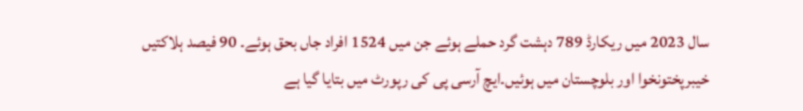سال 2023 میں ریکارڈ 789 دہشت گرد حملے ہوئے جن میں 1524 افراد جاں بحق ہوئے۔ 90 فیصد ہلاکتیں خیبرپختونخوا اور بلوچستان میں ہوئیں۔ایچ آرسی پی کی رپورٹ میں بتایا گیا ہے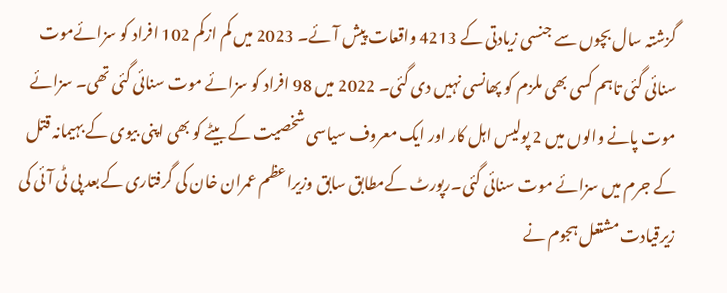گزشتہ سال بچوں سے جنسی زیادتی کے 4213 واقعات پیش آئے۔ 2023 میں کم ازکم 102 افراد کو سزائےموت سنائی گئی تاہم کسی بھی ملزم کو پھانسی نہیں دی گئی۔ 2022 میں 98 افراد کو سزائے موت سنائی گئی تھی۔ سزائے موت پانے والوں میں 2 پولیس اہل کار اور ایک معروف سیاسی شخصیت کے بیٹے کو بھی اپنی بیوی کے بہیمانہ قتل کے جرم میں سزائے موت سنائی گئی۔رپورٹ کےمطابق سابق وزیراعظم عمران خان کی گرفتاری کےبعد پی ٹی آئی کی زیرقیادت مشتعل ہجوم نے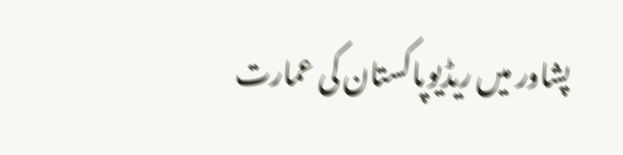پشاور میں ریڈیوپاکستان کی عمارت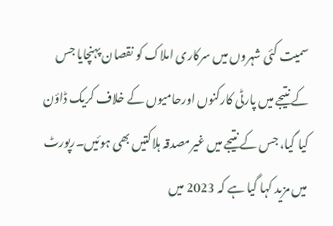سمیت کئی شہروں میں سرکاری املاک کو نقصان پہنچایا جس کے نتیجے میں پارٹی کارکنوں اورحامیوں کے خلاف کریک ڈاؤن کیا گیا، جس کے نتیجے میں غیرمصدقہ ہلاکتیں بھی ہوئیں۔رپورٹ میں مزید کہا گیا ہے کہ 2023 میں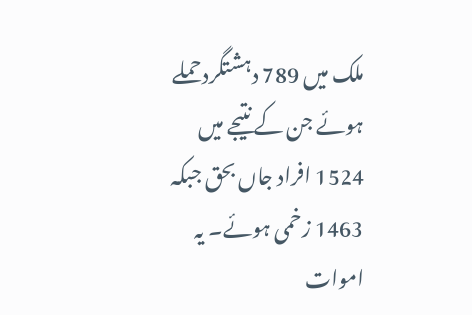ملک میں 789 دہشتگردحملے ہوئے جن کے نتیجے میں 1524 افراد جاں بحق جبکہ 1463 زخمی ہوئے۔ یہ اموات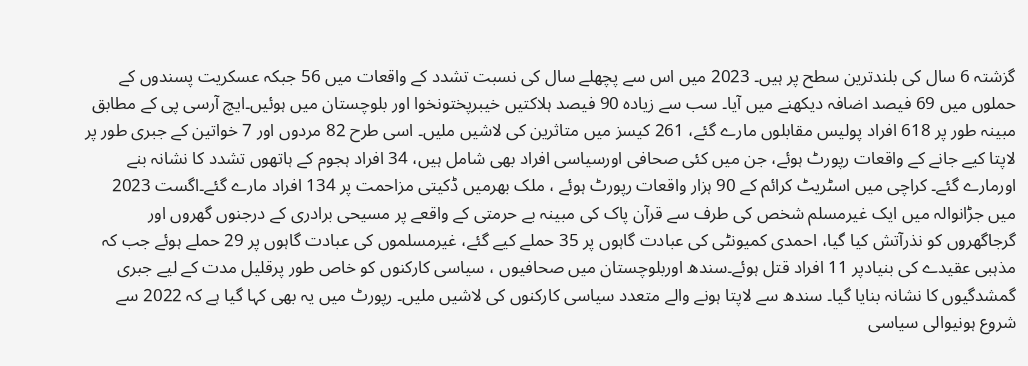گزشتہ 6 سال کی بلندترین سطح پر ہیں۔ 2023 میں اس سے پچھلے سال کی نسبت تشدد کے واقعات میں 56 جبکہ عسکریت پسندوں کے حملوں میں 69 فیصد اضافہ دیکھنے میں آیا۔ سب سے زیادہ 90 فیصد ہلاکتیں خیبرپختونخوا اور بلوچستان میں ہوئیں۔ایچ آرسی پی کے مطابق مبینہ طور پر 618 افراد پولیس مقابلوں مارے گئے، 261 کیسز میں متاثرین کی لاشیں ملیں۔ اسی طرح 82 مردوں اور 7 خواتین کے جبری طور پر لاپتا کیے جانے کے واقعات رپورٹ ہوئے، جن میں کئی صحافی اورسیاسی افراد بھی شامل ہیں، 34 افراد ہجوم کے ہاتھوں تشدد کا نشانہ بنے اورمارے گئے۔ کراچی میں اسٹریٹ کرائم کے 90 ہزار واقعات رپورٹ ہوئے ، ملک بھرمیں ڈکیتی مزاحمت پر 134 افراد مارے گئے۔اگست 2023 میں جڑانوالہ میں ایک غیرمسلم شخص کی طرف سے قرآن پاک کی مبینہ بے حرمتی کے واقعے پر مسیحی برادری کے درجنوں گھروں اور گرجاگھروں کو نذرآتش کیا گیا، احمدی کمیونٹی کی عبادت گاہوں پر 35 حملے کیے گئے، غیرمسلموں کی عبادت گاہوں پر 29 حملے ہوئے جب کہ مذہبی عقیدے کی بنیادپر 11 افراد قتل ہوئے۔سندھ اوربلوچستان میں صحافیوں ، سیاسی کارکنوں کو خاص طور پرقلیل مدت کے لیے جبری گمشدگیوں کا نشانہ بنایا گیا۔ سندھ سے لاپتا ہونے والے متعدد سیاسی کارکنوں کی لاشیں ملیں۔ رپورٹ میں یہ بھی کہا گیا ہے کہ 2022 سے شروع ہونیوالی سیاسی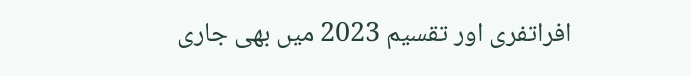افراتفری اور تقسیم 2023 میں بھی جاری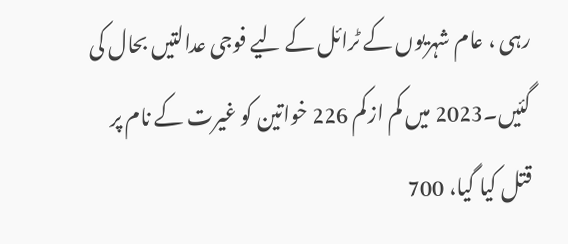رہی ، عام شہریوں کے ٹرائل کے لیے فوجی عدالتیں بحال کی گئیں۔2023 میں کم ازکم 226 خواتین کو غیرت کے نام پر قتل کیا گیا، 700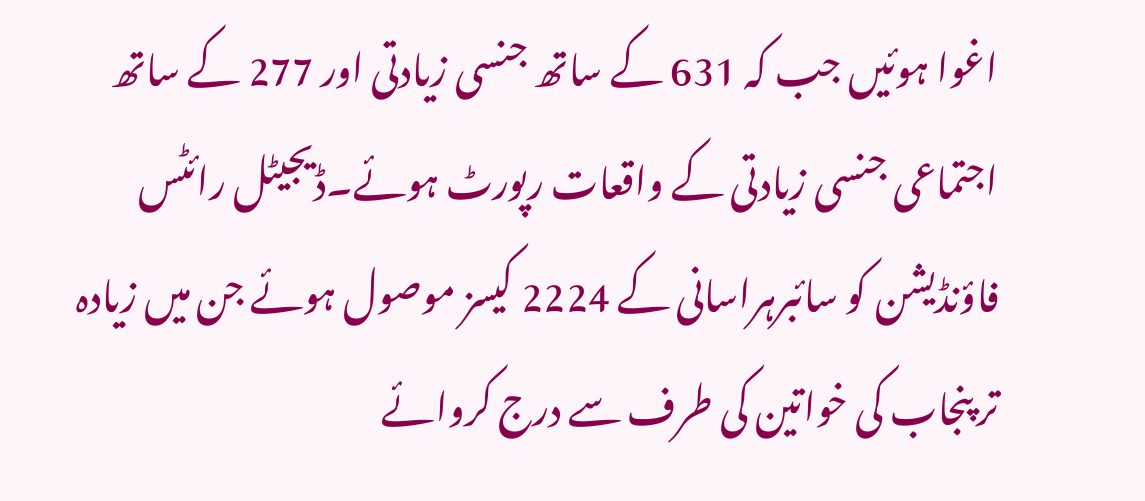اغوا ہوئیں جب کہ 631 کے ساتھ جنسی زیادتی اور 277 کے ساتھ اجتماعی جنسی زیادتی کے واقعات رپورٹ ہوئے۔ڈیجیٹل رائٹس فاؤنڈیشن کو سائبرہراسانی کے 2224 کیسز موصول ہوئے جن میں زیادہ تر پنجاب کی خواتین کی طرف سے درج کروائے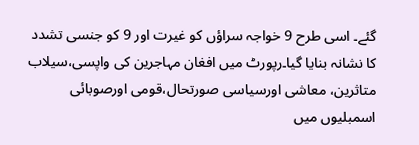گئے۔ اسی طرح 9 خواجہ سراؤں کو غیرت اور 9 کو جنسی تشدد کا نشانہ بنایا گیا۔رپورٹ میں افغان مہاجرین کی واپسی،سیلاب متاثرین، معاشی اورسیاسی صورتحال،قومی اورصوبائی اسمبلیوں میں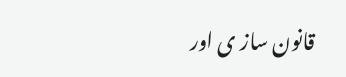قانون ساز ی اور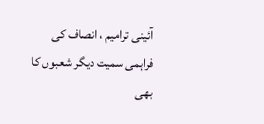آئینی ترامیم ، انصاف کی فراہمی سمیت دیگر شعبوں کا بھی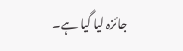جائزہ لیا گیا ہے۔